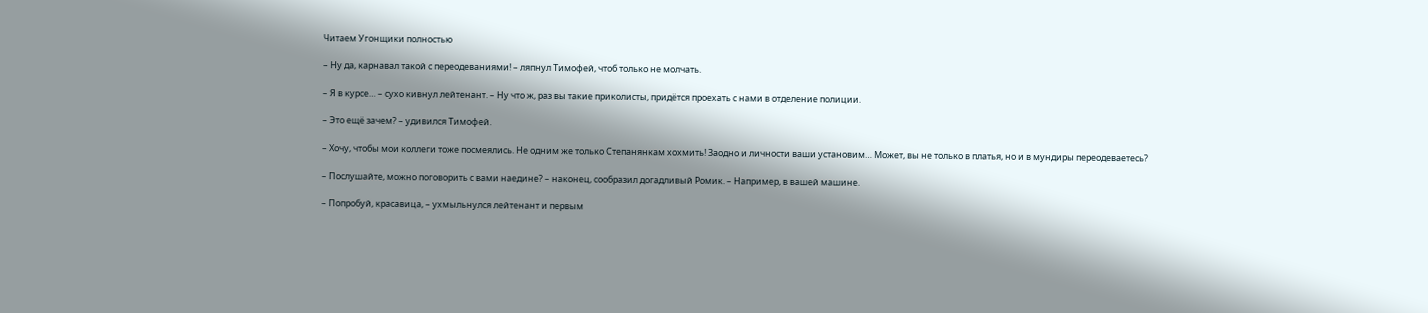Читаем Угонщики полностью

– Ну да, карнавал такой с переодеваниями! – ляпнул Тимофей, чтоб только не молчать.

– Я в курсе… – сухо кивнул лейтенант. – Ну что ж, раз вы такие приколисты, придётся проехать с нами в отделение полиции.

– Это ещё зачем? – удивился Тимофей.

– Хочу, чтобы мои коллеги тоже посмеялись. Не одним же только Степанянкам хохмить! Заодно и личности ваши установим… Может, вы не только в платья, но и в мундиры переодеваетесь?

– Послушайте, можно поговорить с вами наедине? – наконец, сообразил догадливый Ромик. – Например, в вашей машине.

– Попробуй, красавица, – ухмыльнулся лейтенант и первым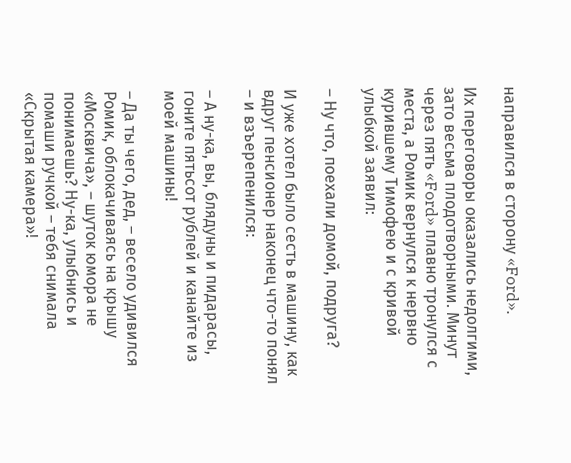направился в сторону «Ford».

Их переговоры оказались недолгими, зато весьма плодотворными. Минут через пять «Ford» плавно тронулся с места, а Ромик вернулся к нервно курившему Тимофею и с кривой улыбкой заявил:

– Ну что, поехали домой, подруга?

И уже хотел было сесть в машину, как вдруг пенсионер наконец что-то понял – и взъерепенился:

– А ну-ка, вы, блядуны и пидарасы, гоните пятьсот рублей и канайте из моей машины!

– Да ты чего, дед, – весело удивился Ромик, облокачиваясь на крышу «Москвича», – шуток юмора не понимаешь? Ну-ка, улыбнись и помаши ручкой – тебя снимала «Скрытая камера»!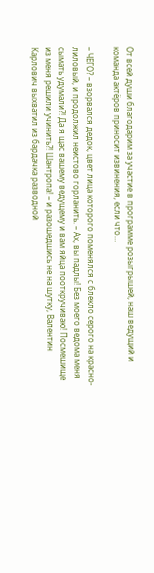От всей души благодарим за участие в программе розыгрышей, наш ведущий и команда актёров приносит извинения, если что…

– ЧЕГО? – взорвался дедок, цвет лица которого поменялся с блекло серого на красно-лиловый, и продолжил неистово горланить. – Ах, вы падлы! Без моего ведома меня сымать удумали?! Да я щас вашему ведущему и вам яйца пооткручиваю! Посмешище из меня решили учинить?! Шантропа! – и разошедшись не на шутку, Валентин Карлович выхватил из бардачка разводной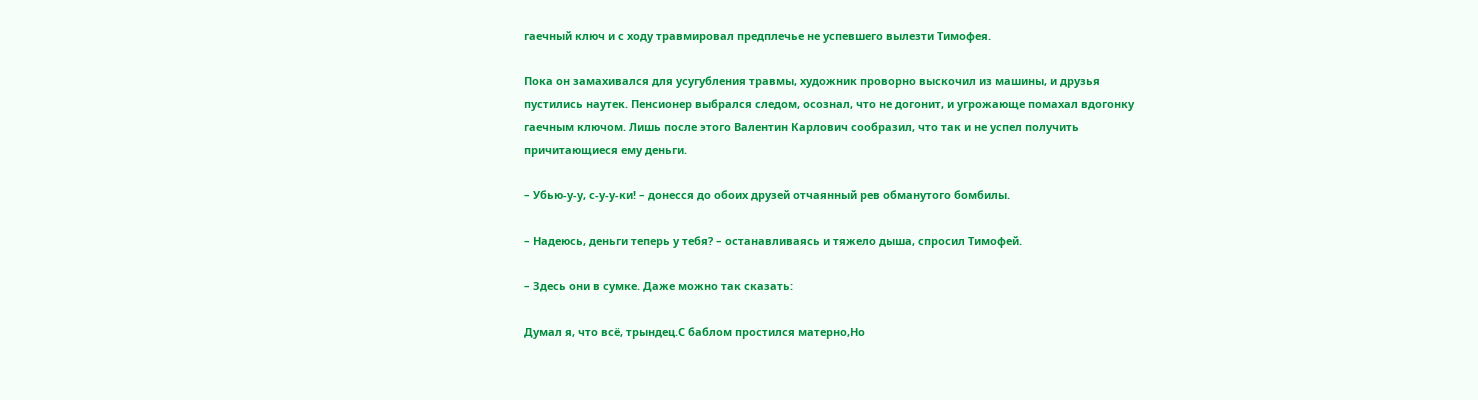гаечный ключ и с ходу травмировал предплечье не успевшего вылезти Тимофея.

Пока он замахивался для усугубления травмы, художник проворно выскочил из машины, и друзья пустились наутек. Пенсионер выбрался следом, осознал, что не догонит, и угрожающе помахал вдогонку гаечным ключом. Лишь после этого Валентин Карлович сообразил, что так и не успел получить причитающиеся ему деньги.

– Убью-у-у, с-у-у-ки! – донесся до обоих друзей отчаянный рев обманутого бомбилы.

– Надеюсь, деньги теперь у тебя? – останавливаясь и тяжело дыша, спросил Тимофей.

– Здесь они в сумке. Даже можно так сказать:

Думал я, что всё, трындец.С баблом простился матерно,Но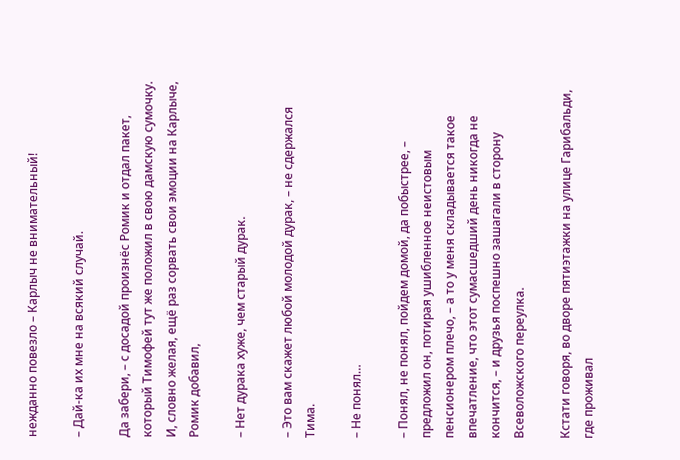нежданно повезло – Карлыч не внимательный!

– Дай-ка их мне на всякий случай.

Да забери, – с досадой произнёс Ромик и отдал пакет, который Тимофей тут же положил в свою дамскую сумочку. И, словно желая, ещё раз сорвать свои эмоции на Карлыче, Ромик добавил,

– Нет дурака хуже, чем старый дурак.

– Это вам скажет любой молодой дурак, – не сдержался Тима.

– Не понял…

– Понял, не понял, пойдем домой, да побыстрее, – предложил он, потирая ушибленное неистовым пенсионером плечо, – а то у меня складывается такое впечатление, что этот сумасшедший день никогда не кончится, – и друзья поспешно зашагали в сторону Всеволожского переулка.

Кстати говоря, во дворе пятиэтажки на улице Гарибальди, где проживал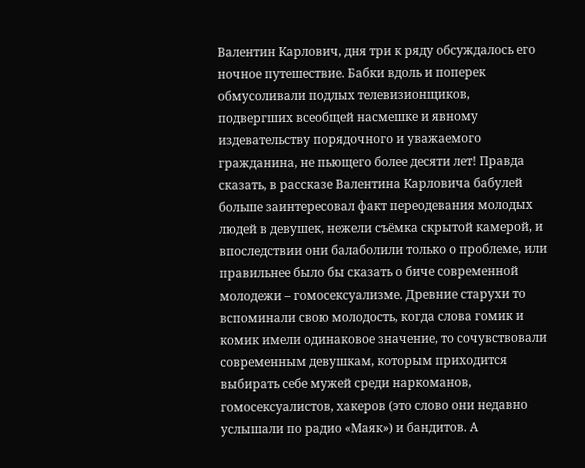Валентин Карлович, дня три к ряду обсуждалось его ночное путешествие. Бабки вдоль и поперек обмусоливали подлых телевизионщиков, подвергших всеобщей насмешке и явному издевательству порядочного и уважаемого гражданина, не пьющего более десяти лет! Правда сказать, в рассказе Валентина Карловича бабулей больше заинтересовал факт переодевания молодых людей в девушек, нежели съёмка скрытой камерой, и впоследствии они балаболили только о проблеме, или правильнее было бы сказать о биче современной молодежи – гомосексуализме. Древние старухи то вспоминали свою молодость, когда слова гомик и комик имели одинаковое значение, то сочувствовали современным девушкам, которым приходится выбирать себе мужей среди наркоманов, гомосексуалистов, хакеров (это слово они недавно услышали по радио «Маяк») и бандитов. А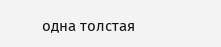одна толстая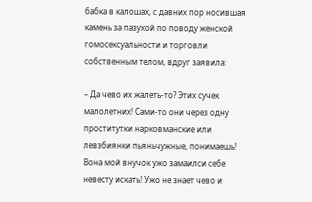бабка в калошах, с давних пор носившая камень за пазухой по поводу женской гомосексуальности и торговли собственным телом, вдруг заявила:

– Да чево их жалеть-то? Этих сучек малолетних! Сами-то они через одну проститутки нарковманские или левзбиянки пьяньчужные, понимаешь! Вона мой внучок ужо замаилси себе невесту искать! Ужо не знает чево и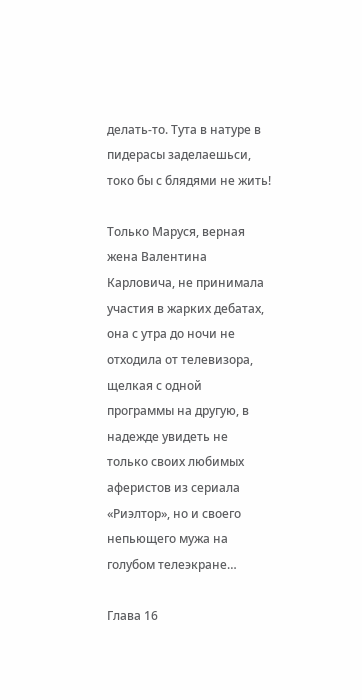делать-то. Тута в натуре в пидерасы заделаешьси, токо бы с блядями не жить!

Только Маруся, верная жена Валентина Карловича, не принимала участия в жарких дебатах, она с утра до ночи не отходила от телевизора, щелкая с одной программы на другую, в надежде увидеть не только своих любимых аферистов из сериала «Риэлтор», но и своего непьющего мужа на голубом телеэкране…

Глава 16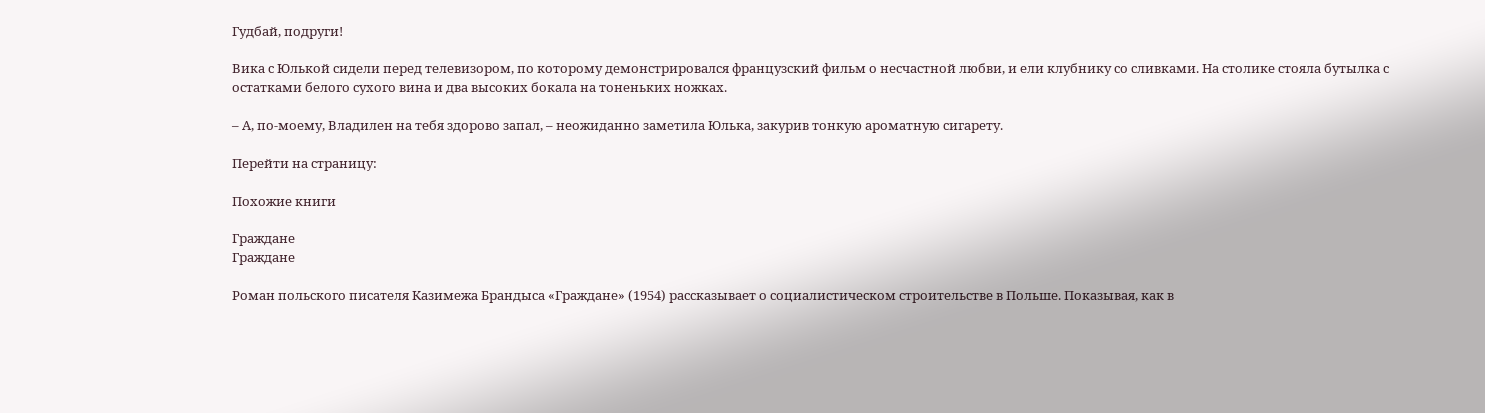Гудбай, подруги!

Вика с Юлькой сидели перед телевизором, по которому демонстрировался французский фильм о несчастной любви, и ели клубнику со сливками. На столике стояла бутылка с остатками белого сухого вина и два высоких бокала на тоненьких ножках.

– А, по-моему, Владилен на тебя здорово запал, – неожиданно заметила Юлька, закурив тонкую ароматную сигарету.

Перейти на страницу:

Похожие книги

Граждане
Граждане

Роман польского писателя Казимежа Брандыса «Граждане» (1954) рассказывает о социалистическом строительстве в Польше. Показывая, как в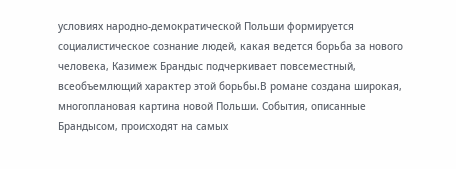условиях народно-демократической Польши формируется социалистическое сознание людей, какая ведется борьба за нового человека, Казимеж Брандыс подчеркивает повсеместный, всеобъемлющий характер этой борьбы.В романе создана широкая, многоплановая картина новой Польши. События, описанные Брандысом, происходят на самых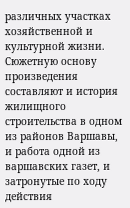различных участках хозяйственной и культурной жизни. Сюжетную основу произведения составляют и история жилищного строительства в одном из районов Варшавы, и работа одной из варшавских газет, и затронутые по ходу действия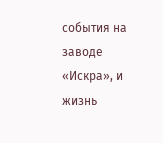события на заводе «Искра», и жизнь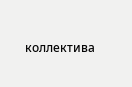коллектива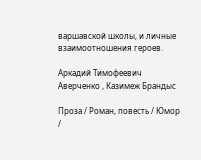варшавской школы, и личные взаимоотношения героев.

Аркадий Тимофеевич Аверченко , Казимеж Брандыс

Проза / Роман, повесть / Юмор /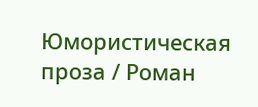Юмористическая проза / Роман